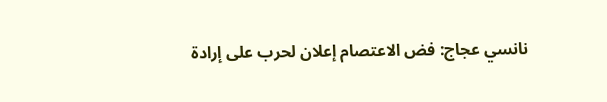نانسي عجاج: فض الاعتصام إعلان لحرب على إرادة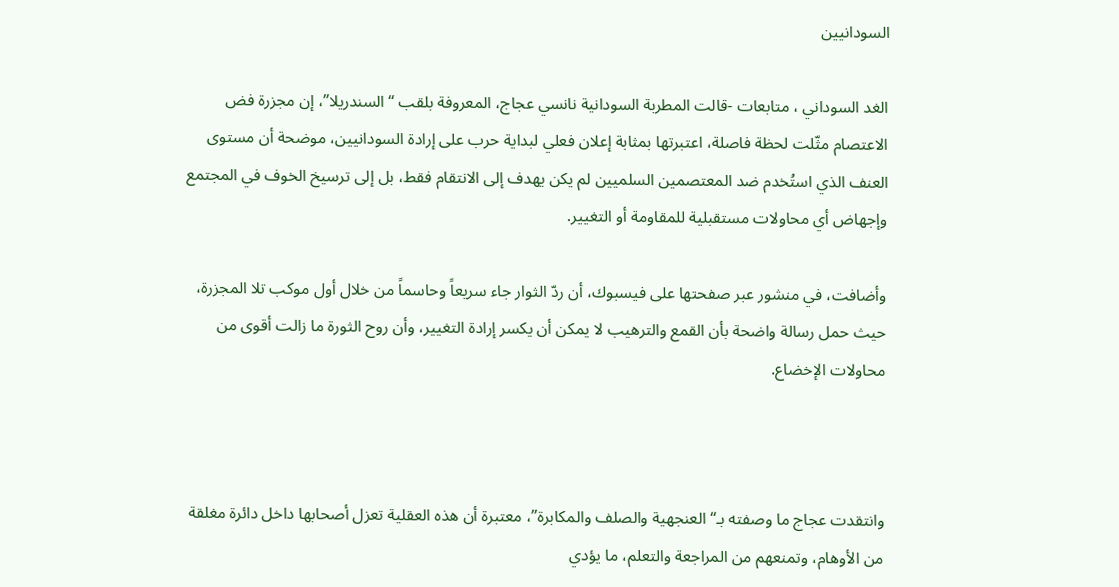السودانيين

الغد السوداني ، متابعات -قالت المطربة السودانية نانسي عجاج، المعروفة بلقب “السندريلا”، إن مجزرة فض الاعتصام مثّلت لحظة فاصلة، اعتبرتها بمثابة إعلان فعلي لبداية حرب على إرادة السودانيين، موضحة أن مستوى العنف الذي استُخدم ضد المعتصمين السلميين لم يكن يهدف إلى الانتقام فقط، بل إلى ترسيخ الخوف في المجتمع وإجهاض أي محاولات مستقبلية للمقاومة أو التغيير.

وأضافت، في منشور عبر صفحتها على فيسبوك، أن ردّ الثوار جاء سريعاً وحاسماً من خلال أول موكب تلا المجزرة، حيث حمل رسالة واضحة بأن القمع والترهيب لا يمكن أن يكسر إرادة التغيير، وأن روح الثورة ما زالت أقوى من محاولات الإخضاع.



وانتقدت عجاج ما وصفته بـ“العنجهية والصلف والمكابرة”، معتبرة أن هذه العقلية تعزل أصحابها داخل دائرة مغلقة من الأوهام، وتمنعهم من المراجعة والتعلم، ما يؤدي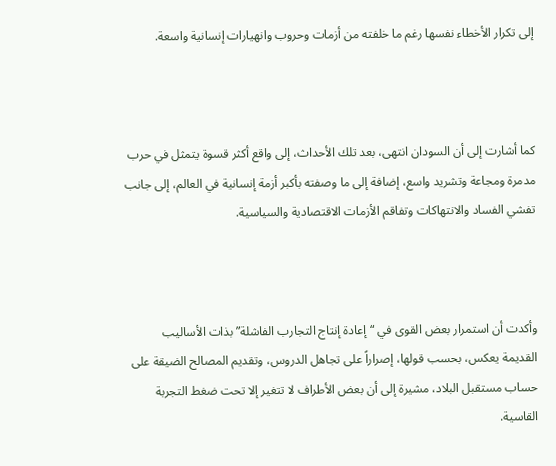إلى تكرار الأخطاء نفسها رغم ما خلفته من أزمات وحروب وانهيارات إنسانية واسعة.



كما أشارت إلى أن السودان انتهى، بعد تلك الأحداث، إلى واقع أكثر قسوة يتمثل في حرب مدمرة ومجاعة وتشريد واسع، إضافة إلى ما وصفته بأكبر أزمة إنسانية في العالم، إلى جانب تفشي الفساد والانتهاكات وتفاقم الأزمات الاقتصادية والسياسية.



وأكدت أن استمرار بعض القوى في “إعادة إنتاج التجارب الفاشلة” بذات الأساليب القديمة يعكس، بحسب قولها، إصراراً على تجاهل الدروس، وتقديم المصالح الضيقة على حساب مستقبل البلاد، مشيرة إلى أن بعض الأطراف لا تتغير إلا تحت ضغط التجربة القاسية.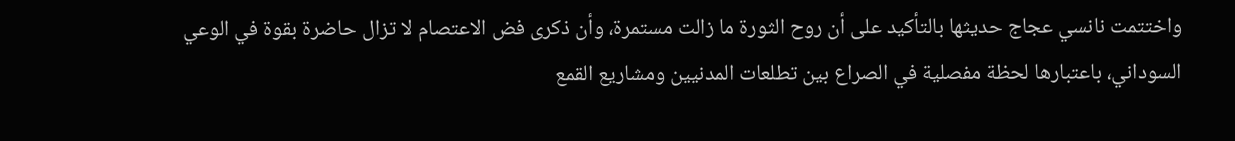واختتمت نانسي عجاج حديثها بالتأكيد على أن روح الثورة ما زالت مستمرة، وأن ذكرى فض الاعتصام لا تزال حاضرة بقوة في الوعي السوداني، باعتبارها لحظة مفصلية في الصراع بين تطلعات المدنيين ومشاريع القمع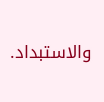والاستبداد.